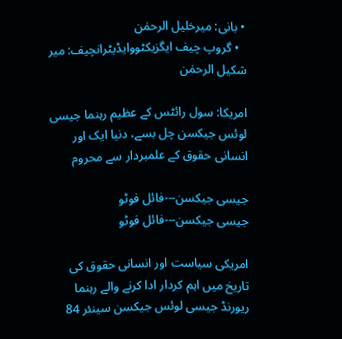• بانی: میرخلیل الرحمٰن
  • گروپ چیف ایگزیکٹووایڈیٹرانچیف: میر شکیل الرحمٰن

امریکا: سول رائٹس کے عظیم رہنما جیسی لوئس جیکسن چل بسے، دنیا ایک اور انسانی حقوق کے علمبردار سے محروم

جیسی جیکسن---فائل فوٹو
جیسی جیکسن---فائل فوٹو

امریکی سیاست اور انسانی حقوق کی تاریخ میں اہم کردار ادا کرنے والے رہنما ریورنڈ جیسی لوئس جیکسن سینئر 84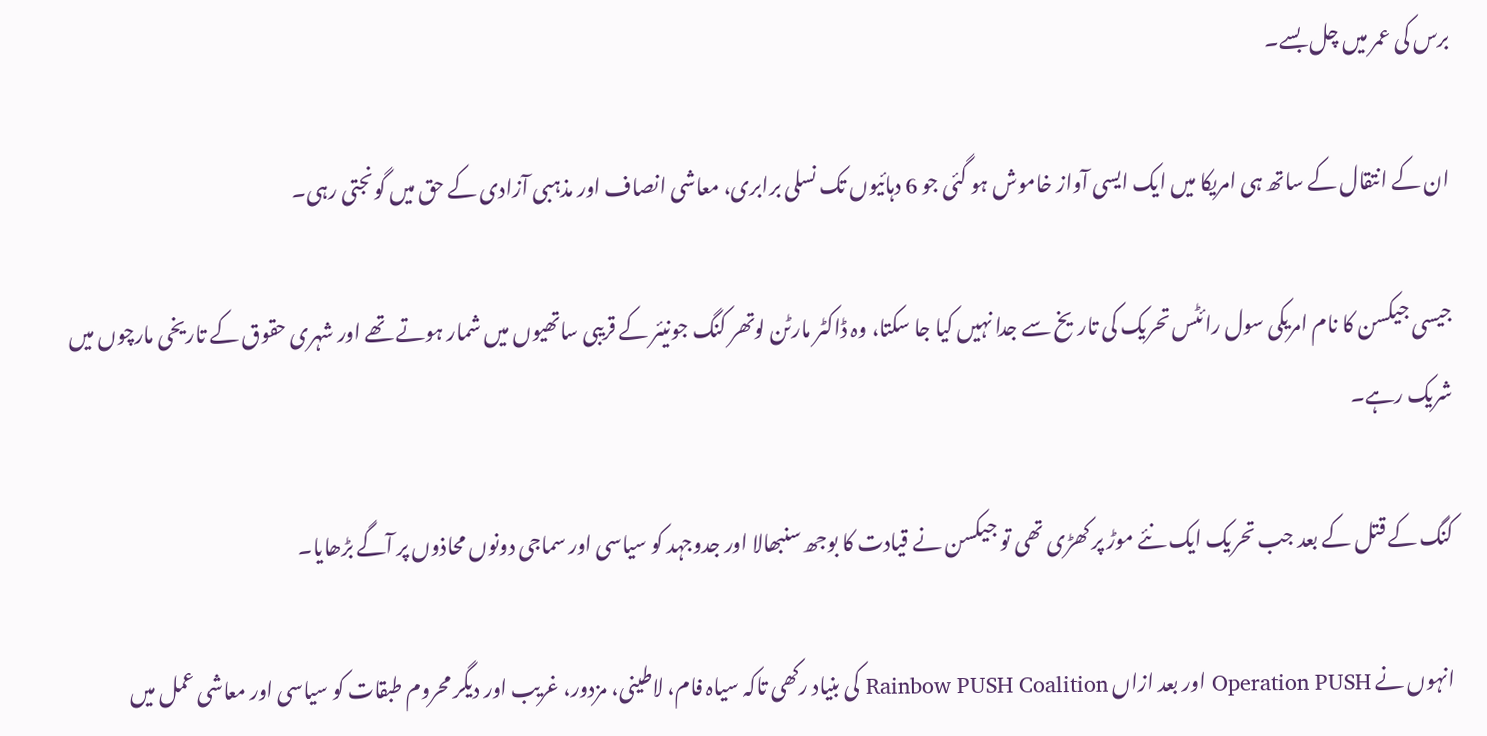برس کی عمر میں چل بسے۔

ان کے انتقال کے ساتھ ہی امریکا میں ایک ایسی آواز خاموش ہو گئی جو 6 دہائیوں تک نسلی برابری، معاشی انصاف اور مذہبی آزادی کے حق میں گونجتی رہی۔

جیسی جیکسن کا نام امریکی سول رائٹس تحریک کی تاریخ سے جدا نہیں کیا جا سکتا، وہ ڈاکٹر مارٹن لوتھر کنگ جونیئر کے قریبی ساتھیوں میں شمار ہوتے تھے اور شہری حقوق کے تاریخی مارچوں میں شریک رہے۔

کنگ کے قتل کے بعد جب تحریک ایک نئے موڑ پر کھڑی تھی تو جیکسن نے قیادت کا بوجھ سنبھالا اور جدوجہد کو سیاسی اور سماجی دونوں محاذوں پر آگے بڑھایا۔

انہوں نے Operation PUSH اور بعد ازاں Rainbow PUSH Coalition کی بنیاد رکھی تاکہ سیاہ فام، لاطینی، مزدور، غریب اور دیگر محروم طبقات کو سیاسی اور معاشی عمل میں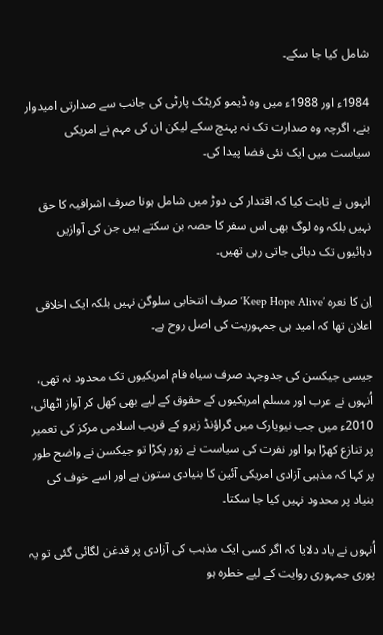شامل کیا جا سکے۔

1984ء اور 1988ء میں وہ ڈیمو کریٹک پارٹی کی جانب سے صدارتی امیدوار بنے، اگرچہ وہ صدارت تک نہ پہنچ سکے لیکن ان کی مہم نے امریکی سیاست میں ایک نئی فضا پیدا کی۔

انہوں نے ثابت کیا کہ اقتدار کی دوڑ میں شامل ہونا صرف اشرافیہ کا حق نہیں بلکہ وہ لوگ بھی اس سفر کا حصہ بن سکتے ہیں جن کی آوازیں دہائیوں تک دبائی جاتی رہی تھیں۔

اِن کا نعرہ ’Keep Hope Alive‘ صرف انتخابی سلوگن نہیں بلکہ ایک اخلاقی اعلان تھا کہ امید ہی جمہوریت کی اصل روح ہے۔

جیسی جیکسن کی جدوجہد صرف سیاہ فام امریکیوں تک محدود نہ تھی، اُنہوں نے عرب اور مسلم امریکیوں کے حقوق کے لیے بھی کھل کر آواز اٹھائی، 2010ء میں جب نیویارک میں گراؤنڈ زیرو کے قریب اسلامی مرکز کی تعمیر پر تنازع کھڑا ہوا اور نفرت کی سیاست نے زور پکڑا تو جیکسن نے واضح طور پر کہا کہ مذہبی آزادی امریکی آئین کا بنیادی ستون ہے اور اسے خوف کی بنیاد پر محدود نہیں کیا جا سکتا۔

اُنہوں نے یاد دلایا کہ اگر کسی ایک مذہب کی آزادی پر قدغن لگائی گئی تو یہ پوری جمہوری روایت کے لیے خطرہ ہو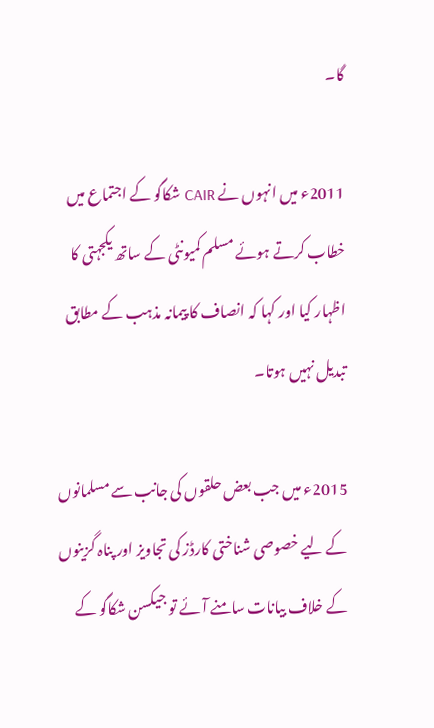گا۔

2011ء میں انہوں نے CAIR شکاگو کے اجتماع میں خطاب کرتے ہوئے مسلم کمیونٹی کے ساتھ یکجہتی کا اظہار کیا اور کہا کہ انصاف کا پیمانہ مذہب کے مطابق تبدیل نہیں ہوتا۔

2015ء میں جب بعض حلقوں کی جانب سے مسلمانوں کے لیے خصوصی شناختی کارڈز کی تجاویز اور پناہ گزینوں کے خلاف بیانات سامنے آئے تو جیکسن شکاگو کے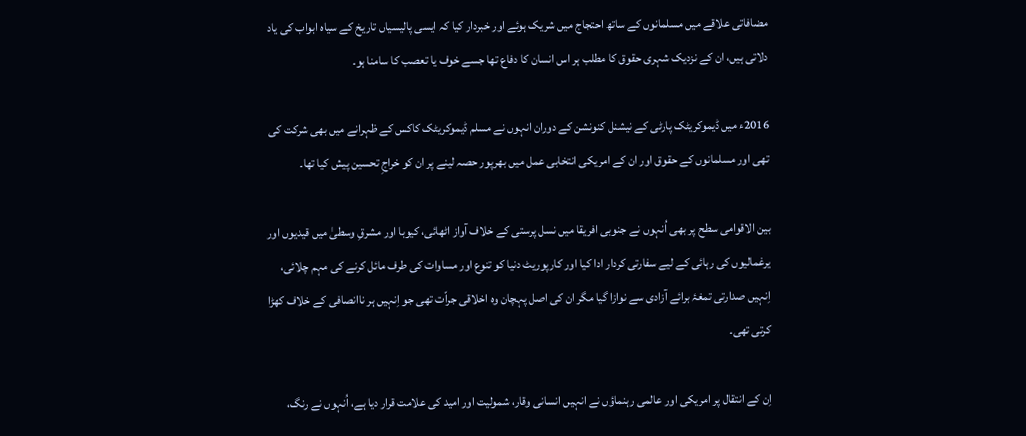مضافاتی علاقے میں مسلمانوں کے ساتھ احتجاج میں شریک ہوئے اور خبردار کیا کہ ایسی پالیسیاں تاریخ کے سیاہ ابواب کی یاد دلاتی ہیں، ان کے نزدیک شہری حقوق کا مطلب ہر اس انسان کا دفاع تھا جسے خوف یا تعصب کا سامنا ہو۔

2016ء میں ڈیموکریٹک پارٹی کے نیشنل کنونشن کے دوران انہوں نے مسلم ڈیموکریٹک کاکس کے ظہرانے میں بھی شرکت کی تھی اور مسلمانوں کے حقوق اور ان کے امریکی انتخابی عمل میں بھرپور حصہ لینے پر ان کو خراجِ تحسین پیش کیا تھا۔

بین الاقوامی سطح پر بھی اُنہوں نے جنوبی افریقا میں نسل پرستی کے خلاف آواز اٹھائی، کیوبا اور مشرقِ وسطیٰ میں قیدیوں اور یرغمالیوں کی رہائی کے لیے سفارتی کردار ادا کیا اور کارپوریٹ دنیا کو تنوع اور مساوات کی طرف مائل کرنے کی مہم چلائی، اِنہیں صدارتی تمغۂ برائے آزادی سے نوازا گیا مگر ان کی اصل پہچان وہ اخلاقی جراّت تھی جو اِنہیں ہر ناانصافی کے خلاف کھڑا کرتی تھی۔

اِن کے انتقال پر امریکی اور عالمی رہنماؤں نے انہیں انسانی وقار، شمولیت اور امید کی علامت قرار دیا ہے، اُنہوں نے رنگ،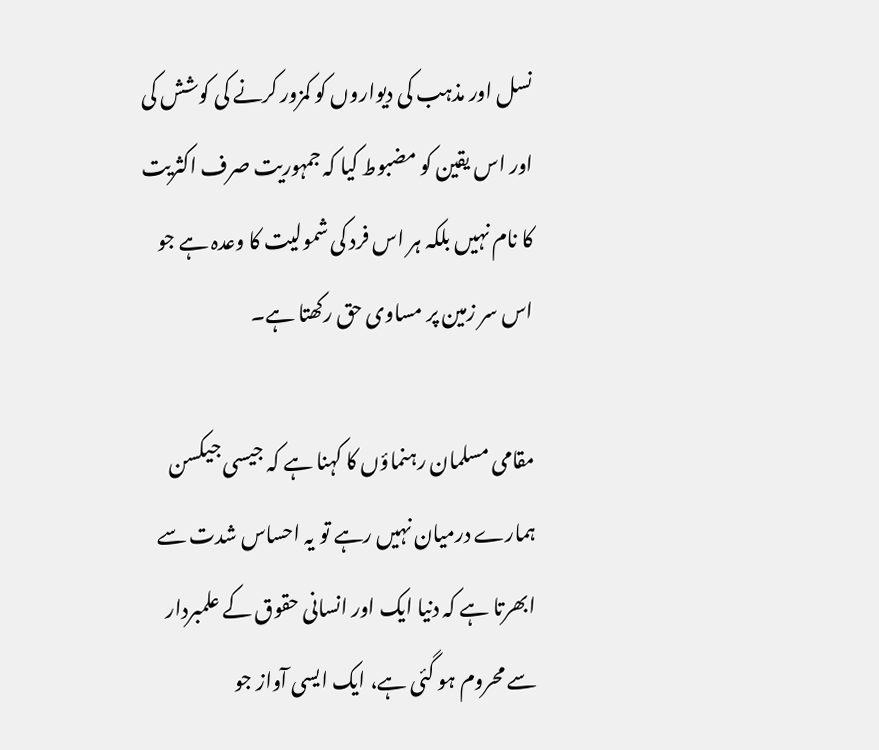نسل اور مذہب کی دیواروں کو کمزور کرنے کی کوشش کی اور اس یقین کو مضبوط کیا کہ جمہوریت صرف اکثریت کا نام نہیں بلکہ ہر اس فرد کی شمولیت کا وعدہ ہے جو اس سر زمین پر مساوی حق رکھتا ہے۔

مقامی مسلمان رہنماؤں کا کہنا ہے کہ جیسی جیکسن ہمارے درمیان نہیں رہے تو یہ احساس شدت سے ابھرتا ہے کہ دنیا ایک اور انسانی حقوق کے علمبردار سے محروم ہو گئی ہے، ایک ایسی آواز جو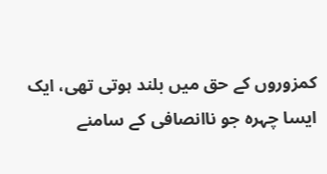کمزوروں کے حق میں بلند ہوتی تھی، ایک ایسا چہرہ جو ناانصافی کے سامنے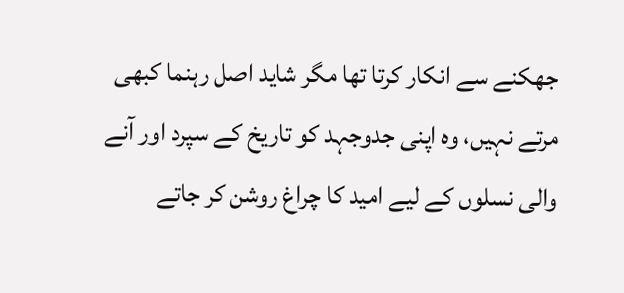جھکنے سے انکار کرتا تھا مگر شاید اصل رہنما کبھی مرتے نہیں، وہ اپنی جدوجہد کو تاریخ کے سپرد اور آنے والی نسلوں کے لیے امید کا چراغ روشن کر جاتے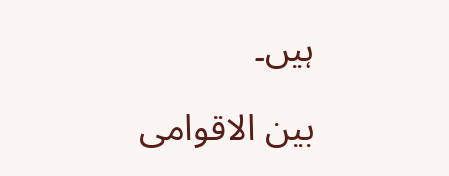ہیں۔

بین الاقوامی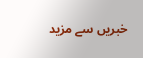خبریں سے مزید